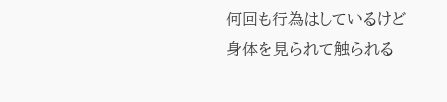何回も行為はしているけど
身体を見られて触られる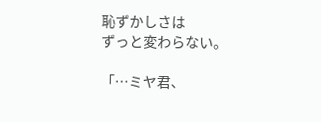恥ずかしさは
ずっと変わらない。

「…ミヤ君、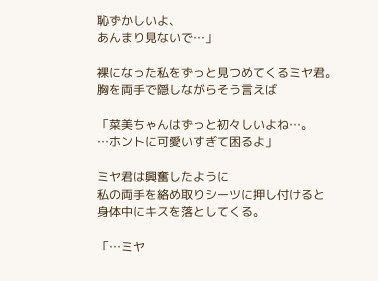恥ずかしいよ、
あんまり見ないで…」

裸になった私をずっと見つめてくるミヤ君。
胸を両手で隠しながらそう言えば

「菜美ちゃんはずっと初々しいよね…。
…ホントに可愛いすぎて困るよ」

ミヤ君は興奮したように
私の両手を絡め取りシーツに押し付けると
身体中にキスを落としてくる。

「…ミヤ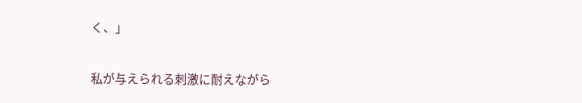く、」

私が与えられる刺激に耐えながら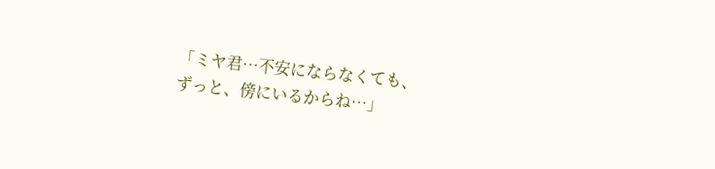「ミヤ君…不安にならなくても、
ずっと、傍にいるからね…」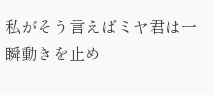私がそう言えばミヤ君は一瞬動きを止め